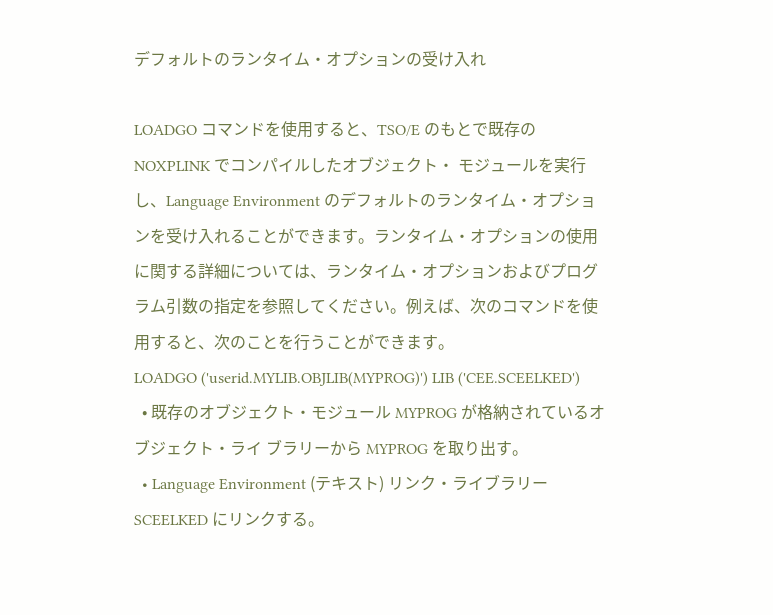デフォルトのランタイム・オプションの受け入れ

LOADGO コマンドを使用すると、TSO/E のもとで既存の NOXPLINK でコンパイルしたオブジェクト・ モジュールを実行し、Language Environment のデフォルトのランタイム・オプションを受け入れることができます。ランタイム・オプションの使用に関する詳細については、ランタイム・オプションおよびプログラム引数の指定を参照してください。例えば、次のコマンドを使用すると、次のことを行うことができます。
LOADGO ('userid.MYLIB.OBJLIB(MYPROG)') LIB ('CEE.SCEELKED')
  • 既存のオブジェクト・モジュール MYPROG が格納されているオブジェクト・ライ ブラリーから MYPROG を取り出す。
  • Language Environment (テキスト) リンク・ライブラリー SCEELKED にリンクする。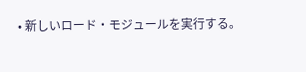• 新しいロード・モジュールを実行する。